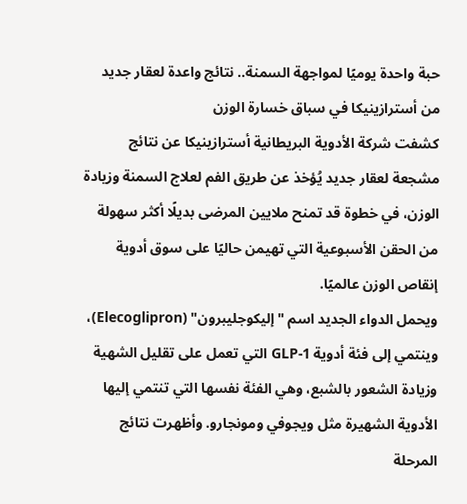حبة واحدة يوميًا لمواجهة السمنة.. نتائج واعدة لعقار جديد من أسترازينيكا في سباق خسارة الوزن
كشفت شركة الأدوية البريطانية أسترازينيكا عن نتائج مشجعة لعقار جديد يُؤخذ عن طريق الفم لعلاج السمنة وزيادة الوزن، في خطوة قد تمنح ملايين المرضى بديلًا أكثر سهولة من الحقن الأسبوعية التي تهيمن حاليًا على سوق أدوية إنقاص الوزن عالميًا.
ويحمل الدواء الجديد اسم "إليكوجليبرون" (Elecoglipron)، وينتمي إلى فئة أدوية GLP-1 التي تعمل على تقليل الشهية وزيادة الشعور بالشبع، وهي الفئة نفسها التي تنتمي إليها الأدوية الشهيرة مثل ويجوفي ومونجارو. وأظهرت نتائج المرحلة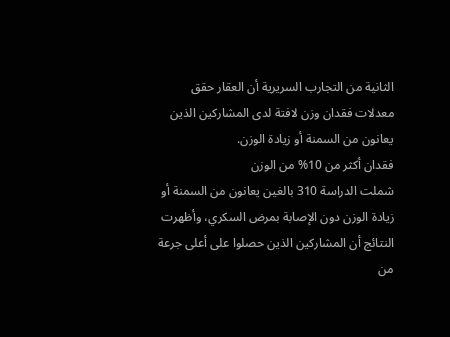الثانية من التجارب السريرية أن العقار حقق معدلات فقدان وزن لافتة لدى المشاركين الذين يعانون من السمنة أو زيادة الوزن.
فقدان أكثر من 10% من الوزن
شملت الدراسة 310 بالغين يعانون من السمنة أو زيادة الوزن دون الإصابة بمرض السكري، وأظهرت النتائج أن المشاركين الذين حصلوا على أعلى جرعة من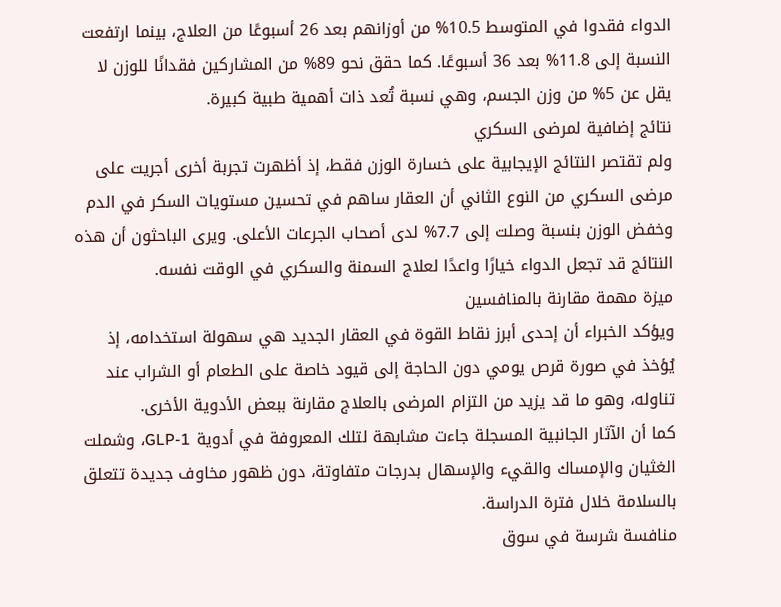الدواء فقدوا في المتوسط 10.5% من أوزانهم بعد 26 أسبوعًا من العلاج، بينما ارتفعت النسبة إلى 11.8% بعد 36 أسبوعًا. كما حقق نحو 89% من المشاركين فقدانًا للوزن لا يقل عن 5% من وزن الجسم، وهي نسبة تُعد ذات أهمية طبية كبيرة.
نتائج إضافية لمرضى السكري
ولم تقتصر النتائج الإيجابية على خسارة الوزن فقط، إذ أظهرت تجربة أخرى أجريت على مرضى السكري من النوع الثاني أن العقار ساهم في تحسين مستويات السكر في الدم وخفض الوزن بنسبة وصلت إلى 7.7% لدى أصحاب الجرعات الأعلى. ويرى الباحثون أن هذه النتائج قد تجعل الدواء خيارًا واعدًا لعلاج السمنة والسكري في الوقت نفسه.
ميزة مهمة مقارنة بالمنافسين
ويؤكد الخبراء أن إحدى أبرز نقاط القوة في العقار الجديد هي سهولة استخدامه، إذ يُؤخذ في صورة قرص يومي دون الحاجة إلى قيود خاصة على الطعام أو الشراب عند تناوله، وهو ما قد يزيد من التزام المرضى بالعلاج مقارنة ببعض الأدوية الأخرى.
كما أن الآثار الجانبية المسجلة جاءت مشابهة لتلك المعروفة في أدوية GLP-1، وشملت الغثيان والإمساك والقيء والإسهال بدرجات متفاوتة، دون ظهور مخاوف جديدة تتعلق بالسلامة خلال فترة الدراسة.
منافسة شرسة في سوق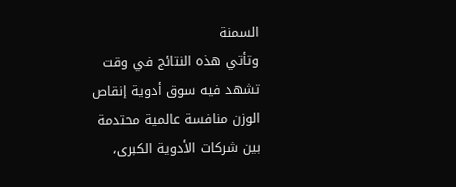السمنة
وتأتي هذه النتائج في وقت تشهد فيه سوق أدوية إنقاص الوزن منافسة عالمية محتدمة بين شركات الأدوية الكبرى،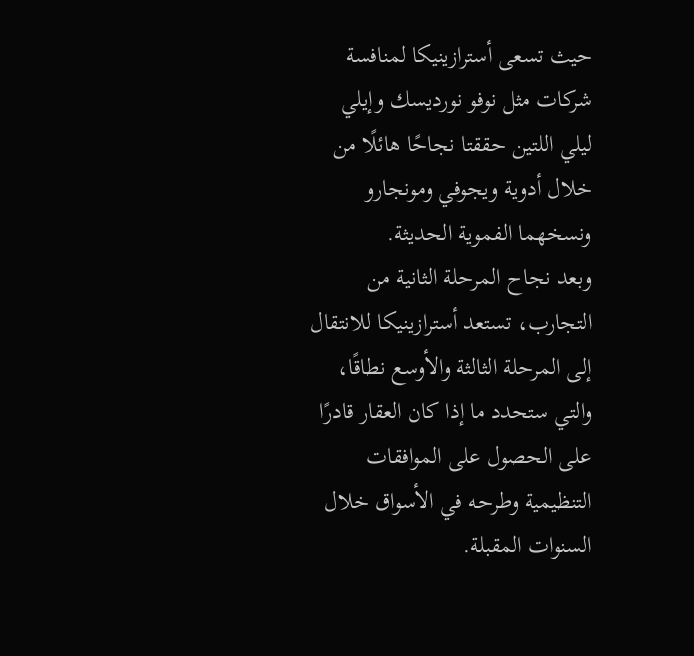حيث تسعى أسترازينيكا لمنافسة شركات مثل نوفو نورديسك وإيلي ليلي اللتين حققتا نجاحًا هائلًا من خلال أدوية ويجوفي ومونجارو ونسخهما الفموية الحديثة.
وبعد نجاح المرحلة الثانية من التجارب، تستعد أسترازينيكا للانتقال إلى المرحلة الثالثة والأوسع نطاقًا، والتي ستحدد ما إذا كان العقار قادرًا على الحصول على الموافقات التنظيمية وطرحـه في الأسواق خلال السنوات المقبلة.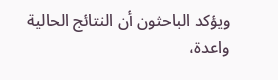ويؤكد الباحثون أن النتائج الحالية واعدة،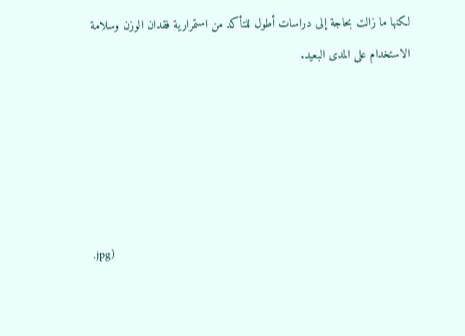لكنها ما زالت بحاجة إلى دراسات أطول للتأكد من استمرارية فقدان الوزن وسلامة الاستخدام على المدى البعيد.





.jpg)